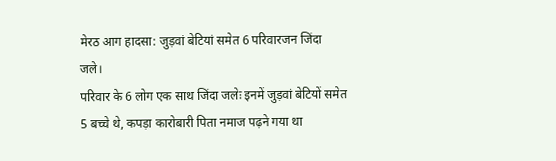मेरठ आग हादसा: जुड़वां बेटियां समेत 6 परिवारजन जिंदा जले।
परिवार के 6 लोग एक साथ जिंदा जलेः इनमें जुड़वां बेटियों समेत 5 बच्चे थे, कपड़ा कारोबारी पिता नमाज पढ़ने गया था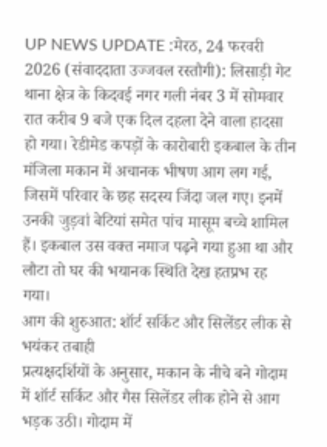UP NEWS UPDATE :मेरठ, 24 फरवरी 2026 (संवाददाता उज्जवल रस्तौगी): लिसाड़ी गेट थाना क्षेत्र के किदवई नगर गली नंबर 3 में सोमवार रात करीब 9 बजे एक दिल दहला देने वाला हादसा हो गया। रेडीमेड कपड़ों के कारोबारी इकबाल के तीन मंजिला मकान में अचानक भीषण आग लग गई, जिसमें परिवार के छह सदस्य जिंदा जल गए। इनमें उनकी जुड़वां बेटियां समेत पांच मासूम बच्चे शामिल हैं। इकबाल उस वक्त नमाज पढ़ने गया हुआ था और लौटा तो घर की भयानक स्थिति देख हतप्रभ रह गया।
आग की शुरुआत: शॉर्ट सर्किट और सिलेंडर लीक से भयंकर तबाही
प्रत्यक्षदर्शियों के अनुसार, मकान के नीचे बने गोदाम में शॉर्ट सर्किट और गैस सिलेंडर लीक होने से आग भड़क उठी। गोदाम में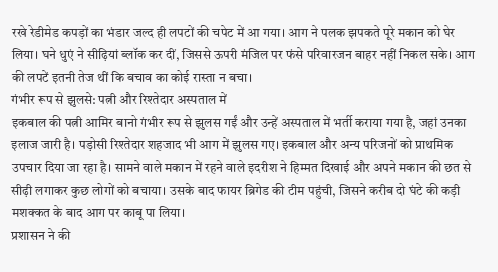रखे रेडीमेड कपड़ों का भंडार जल्द ही लपटों की चपेट में आ गया। आग ने पलक झपकते पूरे मकान को घेर लिया। घने धुएं ने सीढ़ियां ब्लॉक कर दीं, जिससे ऊपरी मंजिल पर फंसे परिवारजन बाहर नहीं निकल सके। आग की लपटें इतनी तेज थीं कि बचाव का कोई रास्ता न बचा।
गंभीर रूप से झुलसे: पत्नी और रिश्तेदार अस्पताल में
इकबाल की पत्नी आमिर बानो गंभीर रूप से झुलस गईं और उन्हें अस्पताल में भर्ती कराया गया है, जहां उनका इलाज जारी है। पड़ोसी रिश्तेदार शहजाद भी आग में झुलस गए। इकबाल और अन्य परिजनों को प्राथमिक उपचार दिया जा रहा है। सामने वाले मकान में रहने वाले इदरीश ने हिम्मत दिखाई और अपने मकान की छत से सीढ़ी लगाकर कुछ लोगों को बचाया। उसके बाद फायर ब्रिगेड की टीम पहुंची, जिसने करीब दो घंटे की कड़ी मशक्कत के बाद आग पर काबू पा लिया।
प्रशासन ने की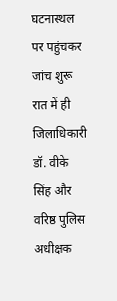घटनास्थल पर पहुंचकर जांच शुरू
रात में ही जिलाधिकारी डॉ. वीके सिंह और वरिष्ठ पुलिस अधीक्षक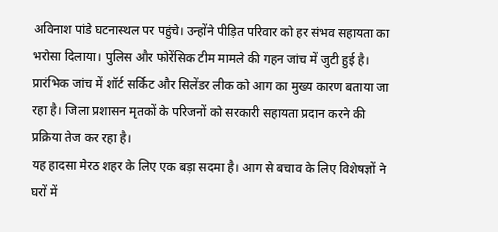अविनाश पांडे घटनास्थल पर पहुंचे। उन्होंने पीड़ित परिवार को हर संभव सहायता का भरोसा दिलाया। पुलिस और फोरेंसिक टीम मामले की गहन जांच में जुटी हुई है। प्रारंभिक जांच में शॉर्ट सर्किट और सिलेंडर लीक को आग का मुख्य कारण बताया जा रहा है। जिला प्रशासन मृतकों के परिजनों को सरकारी सहायता प्रदान करने की प्रक्रिया तेज कर रहा है।
यह हादसा मेरठ शहर के लिए एक बड़ा सदमा है। आग से बचाव के लिए विशेषज्ञों ने घरों में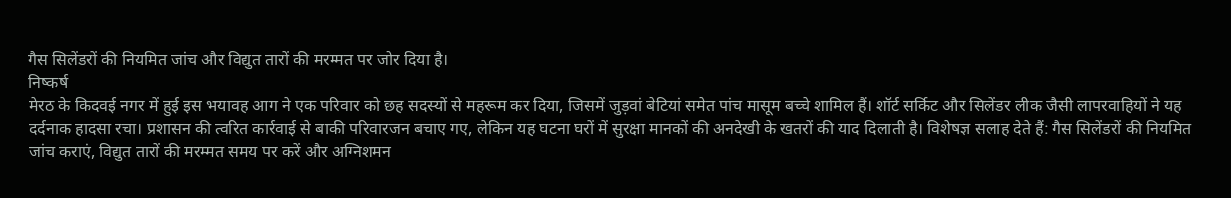गैस सिलेंडरों की नियमित जांच और विद्युत तारों की मरम्मत पर जोर दिया है।
निष्कर्ष
मेरठ के किदवई नगर में हुई इस भयावह आग ने एक परिवार को छह सदस्यों से महरूम कर दिया, जिसमें जुड़वां बेटियां समेत पांच मासूम बच्चे शामिल हैं। शॉर्ट सर्किट और सिलेंडर लीक जैसी लापरवाहियों ने यह दर्दनाक हादसा रचा। प्रशासन की त्वरित कार्रवाई से बाकी परिवारजन बचाए गए, लेकिन यह घटना घरों में सुरक्षा मानकों की अनदेखी के खतरों की याद दिलाती है। विशेषज्ञ सलाह देते हैं: गैस सिलेंडरों की नियमित जांच कराएं, विद्युत तारों की मरम्मत समय पर करें और अग्निशमन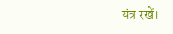यंत्र रखें।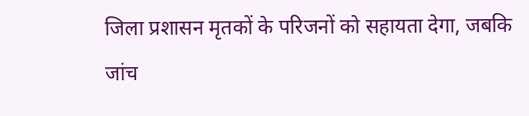जिला प्रशासन मृतकों के परिजनों को सहायता देगा, जबकि जांच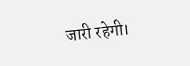जारी रहेगी।